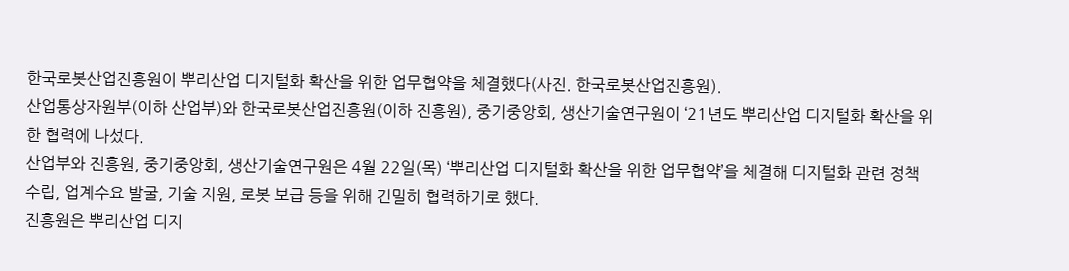한국로봇산업진흥원이 뿌리산업 디지털화 확산을 위한 업무협약을 체결했다(사진. 한국로봇산업진흥원).
산업통상자원부(이하 산업부)와 한국로봇산업진흥원(이하 진흥원), 중기중앙회, 생산기술연구원이 ‘21년도 뿌리산업 디지털화 확산을 위한 협력에 나섰다.
산업부와 진흥원, 중기중앙회, 생산기술연구원은 4월 22일(목) ‘뿌리산업 디지털화 확산을 위한 업무협약’을 체결해 디지털화 관련 정책 수립, 업계수요 발굴, 기술 지원, 로봇 보급 등을 위해 긴밀히 협력하기로 했다.
진흥원은 뿌리산업 디지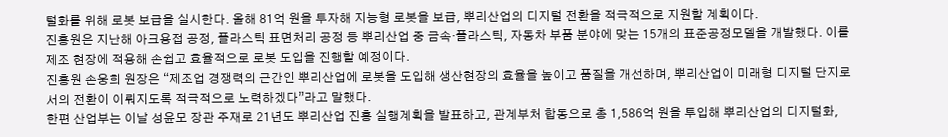털화를 위해 로봇 보급을 실시한다. 올해 81억 원을 투자해 지능형 로봇을 보급, 뿌리산업의 디지털 전환을 적극적으로 지원할 계획이다.
진흥원은 지난해 아크용접 공정, 플라스틱 표면처리 공정 등 뿌리산업 중 금속·플라스틱, 자동차 부품 분야에 맞는 15개의 표준공정모델을 개발했다. 이를 제조 현장에 적용해 손쉽고 효율적으로 로봇 도입을 진행할 예정이다.
진흥원 손웅희 원장은 “제조업 경쟁력의 근간인 뿌리산업에 로봇을 도입해 생산현장의 효율을 높이고 품질을 개선하며, 뿌리산업이 미래형 디지털 단지로서의 전환이 이뤄지도록 적극적으로 노력하겠다”라고 말했다.
한편 산업부는 이날 성윤모 장관 주재로 21년도 뿌리산업 진흥 실행계획을 발표하고, 관계부처 합동으로 총 1,586억 원을 투입해 뿌리산업의 디지털화,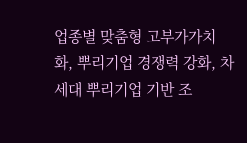업종별 맞춤형 고부가가치화, 뿌리기업 경쟁력 강화, 차세대 뿌리기업 기반 조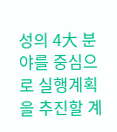성의 4大 분야를 중심으로 실행계획을 추진할 계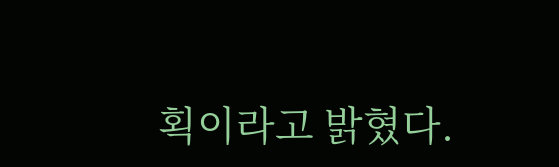획이라고 밝혔다.